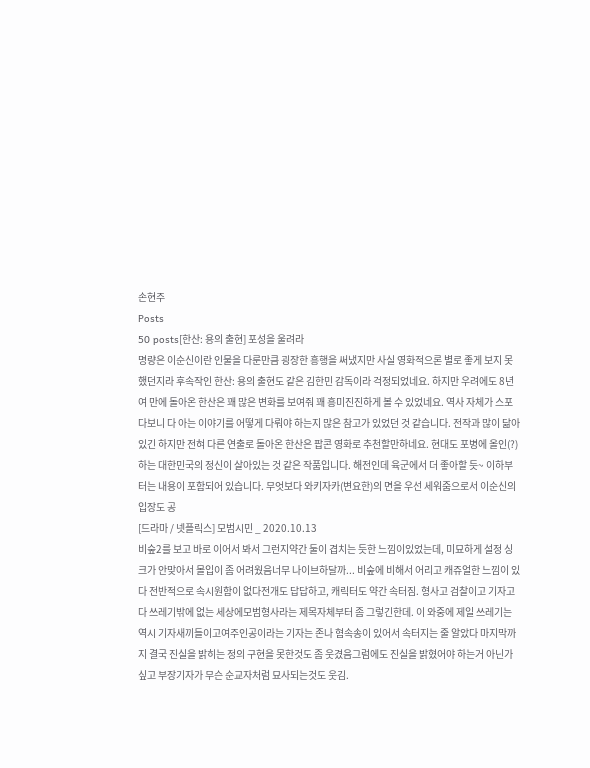손현주
Posts
50 posts[한산: 용의 출현] 포성을 울려라
명량은 이순신이란 인물을 다룬만큼 굉장한 흥행을 써냈지만 사실 영화적으론 별로 좋게 보지 못했던지라 후속작인 한산: 용의 출현도 같은 김한민 감독이라 걱정되었네요. 하지만 우려에도 8년여 만에 돌아온 한산은 꽤 많은 변화를 보여줘 꽤 흥미진진하게 볼 수 있었네요. 역사 자체가 스포다보니 다 아는 이야기를 어떻게 다뤄야 하는지 많은 참고가 있었던 것 같습니다. 전작과 많이 닮아 있긴 하지만 전혀 다른 연출로 돌아온 한산은 팝콘 영화로 추천할만하네요. 현대도 포병에 올인(?)하는 대한민국의 정신이 살아있는 것 같은 작품입니다. 해전인데 육군에서 더 좋아할 듯~ 이하부터는 내용이 포함되어 있습니다. 무엇보다 와키자카(변요한)의 면을 우선 세워줌으로서 이순신의 입장도 공
[드라마 / 넷플릭스] 모범시민 _ 2020.10.13
비숲2를 보고 바로 이어서 봐서 그런지약간 둘이 겹치는 듯한 느낌이있었는데, 미묘하게 설정 싱크가 안맞아서 몰입이 좀 어려웠음너무 나이브하달까... 비숲에 비해서 어리고 캐쥬얼한 느낌이 있다 전반적으로 속시원함이 없다전개도 답답하고, 캐릭터도 약간 속터짐. 형사고 검찰이고 기자고 다 쓰레기밖에 없는 세상에모범형사라는 제목자체부터 좀 그렇긴한데. 이 와중에 제일 쓰레기는 역시 기자새끼들이고여주인공이라는 기자는 존나 혐속송이 있어서 속터지는 줄 알았다 마지막까지 결국 진실을 밝히는 정의 구현을 못한것도 좀 웃겼음그럼에도 진실을 밝혔어야 하는거 아닌가 싶고 부장기자가 무슨 순교자처럼 묘사되는것도 웃김.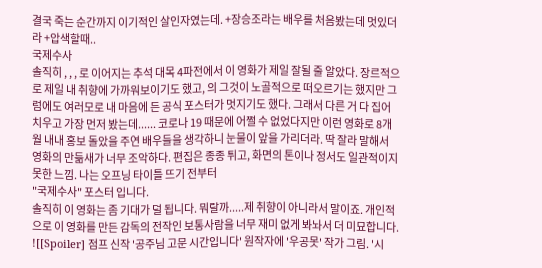결국 죽는 순간까지 이기적인 살인자였는데. +장승조라는 배우를 처음봤는데 멋있더라 +압색할때..
국제수사
솔직히 , , , 로 이어지는 추석 대목 4파전에서 이 영화가 제일 잘될 줄 알았다. 장르적으로 제일 내 취향에 가까워보이기도 했고, 의 그것이 노골적으로 떠오르기는 했지만 그럼에도 여러모로 내 마음에 든 공식 포스터가 멋지기도 했다. 그래서 다른 거 다 집어치우고 가장 먼저 봤는데...... 코로나 19 때문에 어쩔 수 없었다지만 이런 영화로 8개월 내내 홍보 돌았을 주연 배우들을 생각하니 눈물이 앞을 가리더라. 딱 잘라 말해서 영화의 만듦새가 너무 조악하다. 편집은 종종 튀고, 화면의 톤이나 정서도 일관적이지 못한 느낌. 나는 오프닝 타이틀 뜨기 전부터
"국제수사" 포스터 입니다.
솔직히 이 영화는 좀 기대가 덜 됩니다. 뭐랄까.....제 취향이 아니라서 말이죠. 개인적으로 이 영화를 만든 감독의 전작인 보통사람을 너무 재미 없게 봐놔서 더 미묘합니다.
![[Spoiler] 점프 신작 '공주님 고문 시간입니다' 원작자에 '우공못' 작가 그림. '시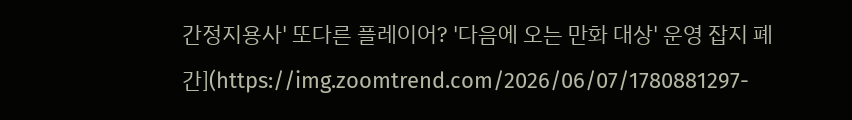간정지용사' 또다른 플레이어? '다음에 오는 만화 대상' 운영 잡지 폐간](https://img.zoomtrend.com/2026/06/07/1780881297-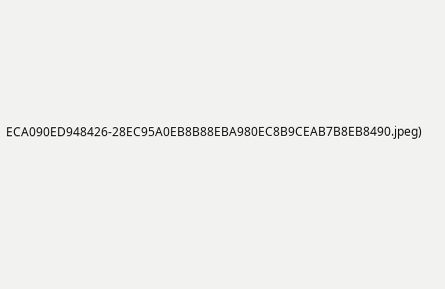ECA090ED948426-28EC95A0EB8B88EBA980EC8B9CEAB7B8EB8490.jpeg)